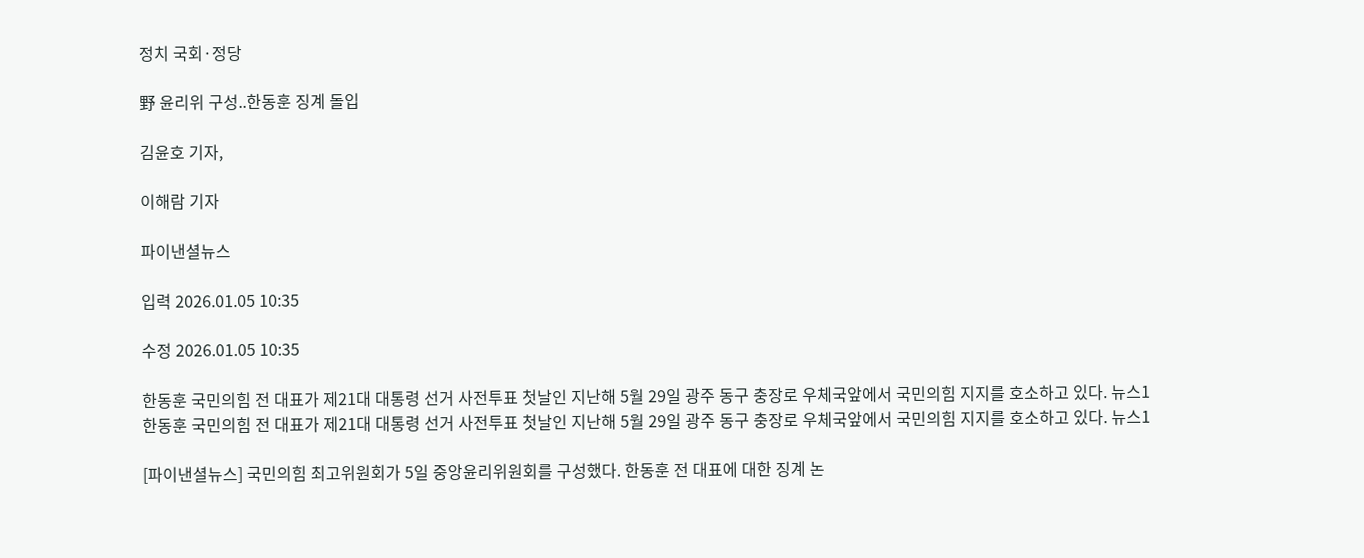정치 국회·정당

野 윤리위 구성..한동훈 징계 돌입

김윤호 기자,

이해람 기자

파이낸셜뉴스

입력 2026.01.05 10:35

수정 2026.01.05 10:35

한동훈 국민의힘 전 대표가 제21대 대통령 선거 사전투표 첫날인 지난해 5월 29일 광주 동구 충장로 우체국앞에서 국민의힘 지지를 호소하고 있다. 뉴스1
한동훈 국민의힘 전 대표가 제21대 대통령 선거 사전투표 첫날인 지난해 5월 29일 광주 동구 충장로 우체국앞에서 국민의힘 지지를 호소하고 있다. 뉴스1

[파이낸셜뉴스] 국민의힘 최고위원회가 5일 중앙윤리위원회를 구성했다. 한동훈 전 대표에 대한 징계 논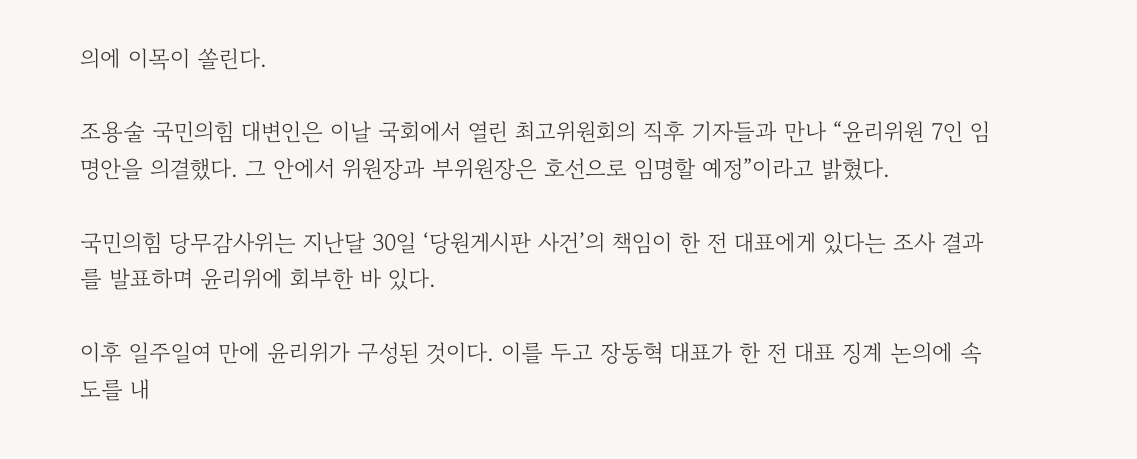의에 이목이 쏠린다.

조용술 국민의힘 대변인은 이날 국회에서 열린 최고위원회의 직후 기자들과 만나 “윤리위원 7인 임명안을 의결했다. 그 안에서 위원장과 부위원장은 호선으로 임명할 예정”이라고 밝혔다.

국민의힘 당무감사위는 지난달 30일 ‘당원게시판 사건’의 책임이 한 전 대표에게 있다는 조사 결과를 발표하며 윤리위에 회부한 바 있다.

이후 일주일여 만에 윤리위가 구성된 것이다. 이를 두고 장동혁 대표가 한 전 대표 징계 논의에 속도를 내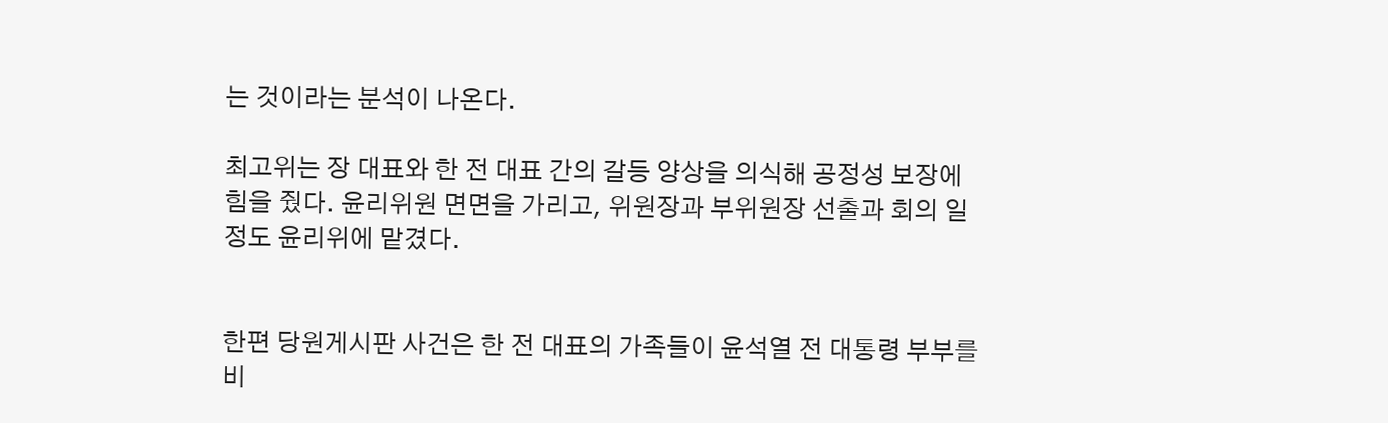는 것이라는 분석이 나온다.

최고위는 장 대표와 한 전 대표 간의 갈등 양상을 의식해 공정성 보장에 힘을 줬다. 윤리위원 면면을 가리고, 위원장과 부위원장 선출과 회의 일정도 윤리위에 맡겼다.


한편 당원게시판 사건은 한 전 대표의 가족들이 윤석열 전 대통령 부부를 비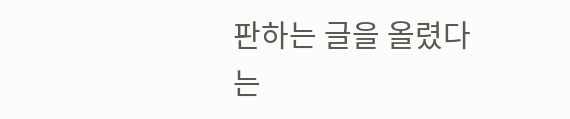판하는 글을 올렸다는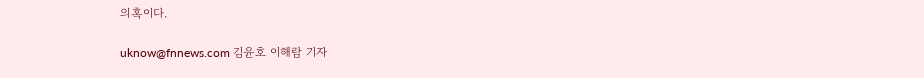의혹이다.

uknow@fnnews.com 김윤호 이해람 기자